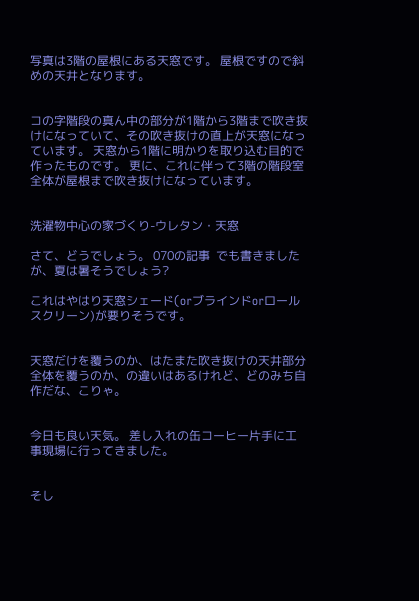写真は3階の屋根にある天窓です。 屋根ですので斜めの天井となります。


コの字階段の真ん中の部分が1階から3階まで吹き抜けになっていて、その吹き抜けの直上が天窓になっています。 天窓から1階に明かりを取り込む目的で作ったものです。 更に、これに伴って3階の階段室全体が屋根まで吹き抜けになっています。


洗濯物中心の家づくり-ウレタン・天窓

さて、どうでしょう。 070の記事  でも書きましたが、夏は暑そうでしょう?

これはやはり天窓シェード(orブラインドorロールスクリーン)が要りそうです。


天窓だけを覆うのか、はたまた吹き抜けの天井部分全体を覆うのか、の違いはあるけれど、どのみち自作だな、こりゃ。


今日も良い天気。 差し入れの缶コーヒー片手に工事現場に行ってきました。


そし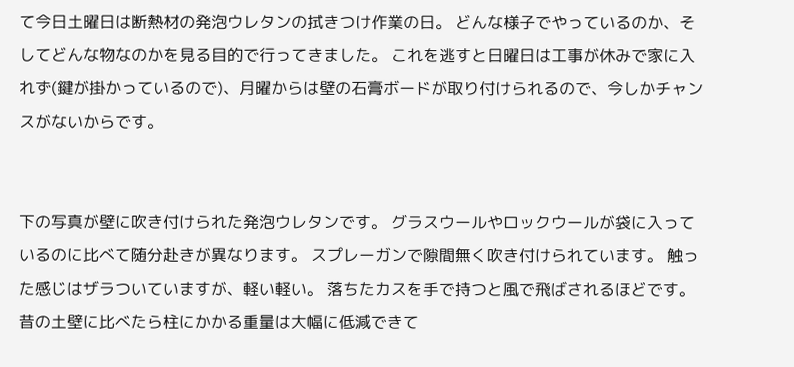て今日土曜日は断熱材の発泡ウレタンの拭きつけ作業の日。 どんな様子でやっているのか、そしてどんな物なのかを見る目的で行ってきました。 これを逃すと日曜日は工事が休みで家に入れず(鍵が掛かっているので)、月曜からは壁の石膏ボードが取り付けられるので、今しかチャンスがないからです。


下の写真が壁に吹き付けられた発泡ウレタンです。 グラスウールやロックウールが袋に入っているのに比べて随分赴きが異なります。 スプレーガンで隙間無く吹き付けられています。 触った感じはザラついていますが、軽い軽い。 落ちたカスを手で持つと風で飛ばされるほどです。 昔の土壁に比べたら柱にかかる重量は大幅に低減できて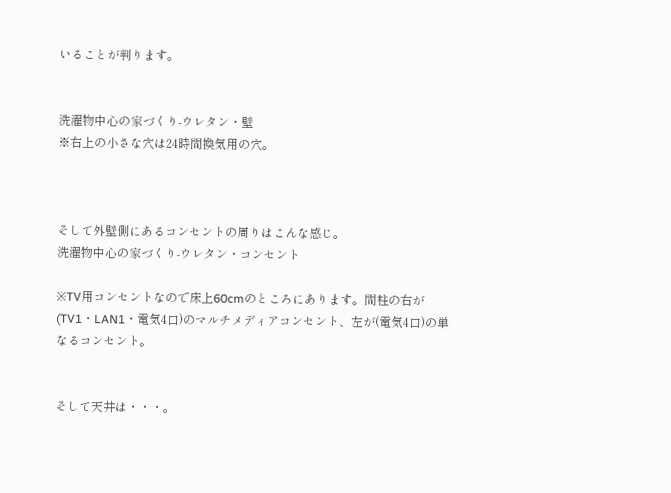いることが判ります。


洗濯物中心の家づくり-ウレタン・壁
※右上の小さな穴は24時間換気用の穴。



そして外壁側にあるコンセントの周りはこんな感じ。
洗濯物中心の家づくり-ウレタン・コンセント

※TV用コンセントなので床上60cmのところにあります。間柱の右が(TV1・LAN1・電気4口)のマルチメディアコンセント、左が(電気4口)の単なるコンセント。


そして天井は・・・。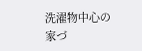洗濯物中心の家づ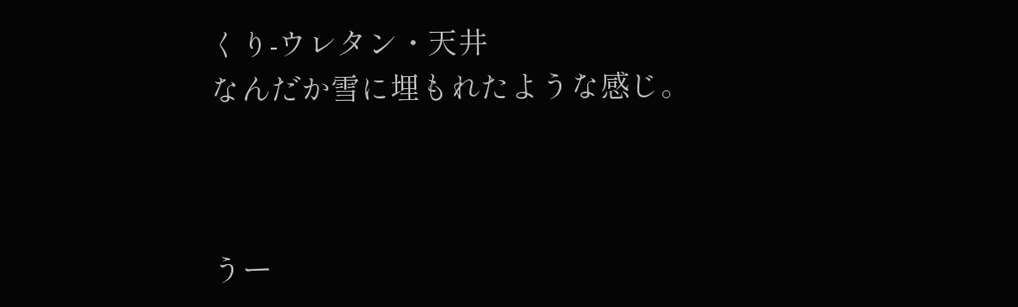くり-ウレタン・天井
なんだか雪に埋もれたような感じ。



うー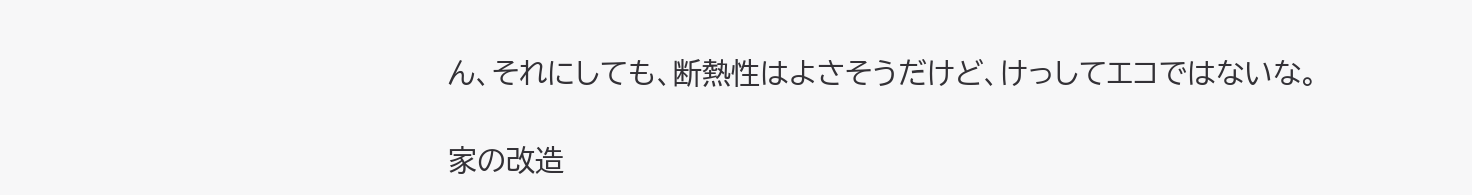ん、それにしても、断熱性はよさそうだけど、けっしてエコではないな。

家の改造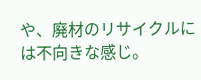や、廃材のリサイクルには不向きな感じ。